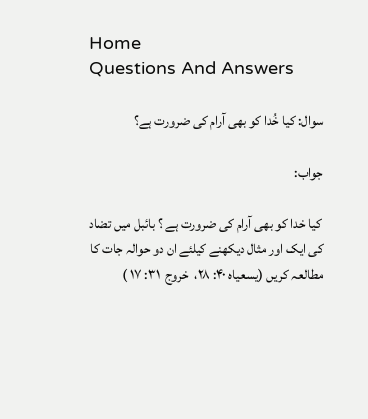Home
Questions And Answers

سوال: کیا خُدا کو بھی آرام کی ضرورت ہے؟

جواب:

 کیا خدا کو بھی آرام کی ضرورت ہے ؟ بائبل میں تضاد کی ایک اور مثال دیکھنے کیلئے ان دو حوالہ جات کا مطالعہ کریں (یسعیاہ ۴۰: ۲۸،  خروج  ۳۱: ۱۷ )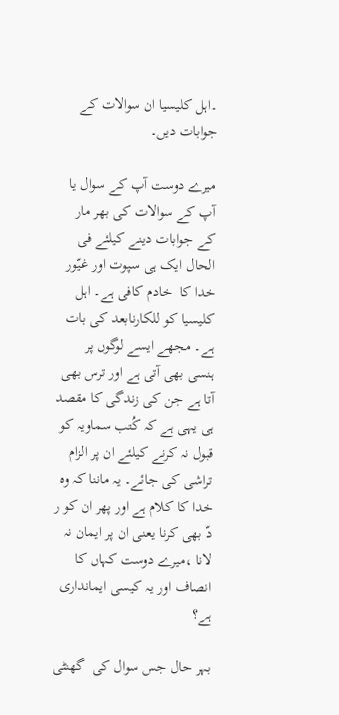۔اہل کلیسیا ان سوالات کے جوابات دیں۔

میرے دوست آپ کے سوال یا آپ کے سوالات کی بھر مار کے جوابات دینے کیلئے فی الحال ایک ہی سپوت اور غیّور خدا کا  خادم کافی ہے۔ اہل کلیسیا کو للکارنابعد کی بات ہے۔ مجھے ایسے لوگوں پر ہنسی بھی آتی ہے اور ترس بھی آتا ہے جن کی زندگی کا مقصد ہی یہی ہے کہ کُتب سماویہ کو قبول نہ کرنے کیلئے ان پر الزام تراشی کی جائے۔ یہ ماننا کہ وہ خدا کا کلام ہے اور پھر ان کو ر دّ بھی کرنا یعنی ان پر ایمان نہ لانا ،میرے دوست کہاں کا انصاف اور یہ کیسی ایمانداری ہے؟

بہر حال جس سوال کی  گھنٹی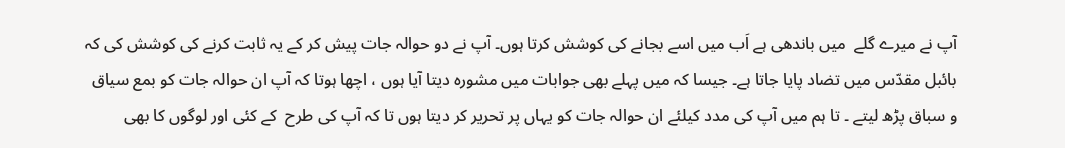آپ نے میرے گلے  میں باندھی ہے اَب میں اسے بجانے کی کوشش کرتا ہوں۔ آپ نے دو حوالہ جات پیش کر کے یہ ثابت کرنے کی کوشش کی کہ بائبل مقدّس میں تضاد پایا جاتا ہے۔ جیسا کہ میں پہلے بھی جوابات میں مشورہ دیتا آیا ہوں ، اچھا ہوتا کہ آپ ان حوالہ جات کو بمع سیاق و سباق پڑھ لیتے ۔ تا ہم میں آپ کی مدد کیلئے ان حوالہ جات کو یہاں پر تحریر کر دیتا ہوں تا کہ آپ کی طرح  کے کئی اور لوگوں کا بھی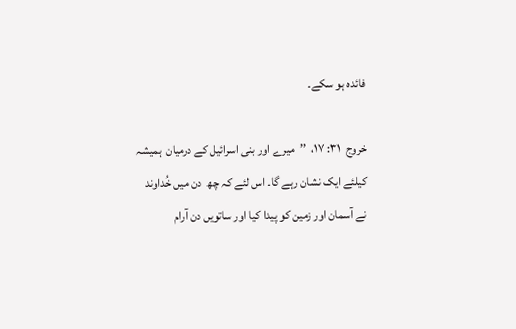فائدہ ہو سکے۔

خروج  ۳۱: ۱۷،  ’’میرے اور بنی اسرائیل کے درمیان  ہمیشہ کیلئے ایک نشان رہے گا۔ اس لئے کہ چھ  دن میں خُداوند نے آسمان اور زمین کو پیدا کیا اور ساتویں دن آرام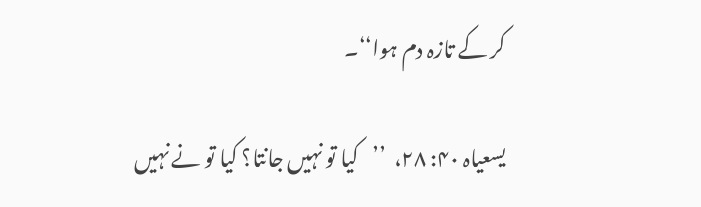کر کے تازہ دم ہوا‘‘۔

یسعیاہ ۴۰: ۲۸،  ’’کیا تو نہیں جانتا؟ کیا تو نے نہیں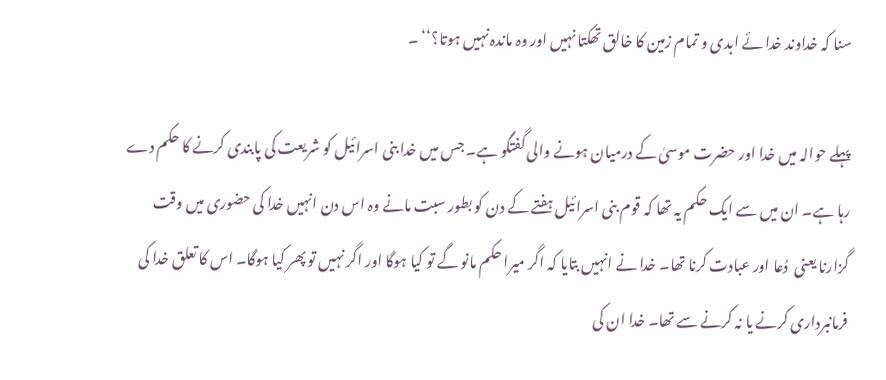سنا کہ خداوند خدا ئے ابدی و تمام زمین کا خالق تھکتا نہیں اور وہ ماندہ نہیں ہوتا؟‘‘ ۔

پہلے حوالہ میں خدا اور حضرت موسیٰ کے درمیان ہونے والی گفتگو ہے۔ جس میں خدا بنی اسرائیل کو شریعت کی پابندی کرنے کا حکم دے رہا ہے۔ ان میں سے ایک حکم یہ تھا کہ قوم بنی اسرائیل ہفتے کے دن کو بطور سبت مانے وہ اس دن انہیں خدا کی حضوری میں وقت گزارنا یعنی  دُعا اور عبادت کرنا تھا۔ خدا نے انہیں بتایا کہ اگر میرا حکم مانو گے تو کیا ہوگا اور اگر نہیں تو پھر کیا ہوگا۔ اس کا تعلق خدا کی فرمانبرداری کرنے یا نہ کرنے سے تھا۔ خدا ان کی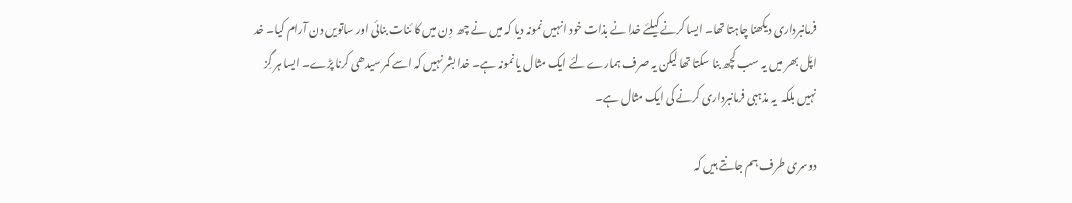فرمانبرداری دیکھنا چاہتا تھا۔ ایسا کرنے کیلئے خدا نے بذات خود انہیں نمونہ دیا کہ میں نے چھ  دِن میں کا ئنات بنائی اور ساتویں دن آرام کیا۔ خد اپَل بھر میں یہ سب کچھ بنا سکتا تھا لیکن یہ صرف ہمارے لئے ایک مثال یا نمونہ ہے۔ خدا بشر نہیں کہ اسے کمر سیدھی کرنا پڑے۔ ایسا ہر گِز  نہیں بلکہ  یہ مذہبی فرمانبرداری کرنے کی ایک مثال ہے۔

دوسری طرف ہم جانتے ہیں کہ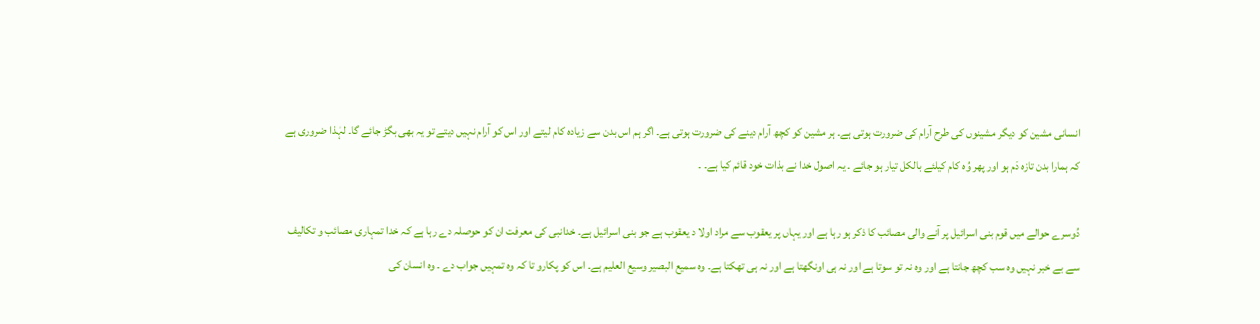انسانی مشین کو دیگر مشینوں کی طرح آرام کی ضرورت ہوتی ہے۔ ہر مشین کو کچھ آرام دینے کی ضرورت ہوتی ہے۔ اگر ہم اس بدن سے زیادہ کام لیتے اور اس کو آرام نہیں دیتے تو یہ بھی بگڑ جائے گا۔ لہٰذا ضروری ہے کہ ہمارا بدن تازہ دَم ہو اور پھر وُہ کام کیلئے بالکل تیار ہو جائے ۔ یہ اصول خدا نے بذات خود قائم کیا ہے۔ ۔

دُوسرے حوالے میں قوم بنی اسرائیل پر آنے والی مصائب کا ذکر ہو رہا ہے اور یہاں پر یعقوب سے مراد اولا د یعقوب ہے جو بنی اسرائیل ہے۔ خدانبی کی معرفت ان کو حوصلہ دے رہا ہے کہ خدا تمہاری مصائب و تکالیف سے بے خبر نہیں وہ سب کچھ جانتا ہے اور وہ نہ تو سوتا ہے اور نہ ہی اونگھتا ہے اور نہ ہی تھکتا ہے۔ وہ سمیع البصیر وسیع العلیم ہے۔ اس کو پکارو تا کہ وہ تمہیں جواب دے ۔ وہ انسان کی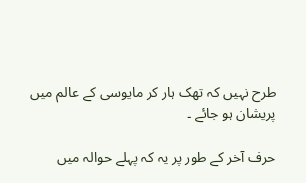طرح نہیں کہ تھک ہار کر مایوسی کے عالم میں پریشان ہو جائے ۔

حرف آخر کے طور پر یہ کہ پہلے حوالہ میں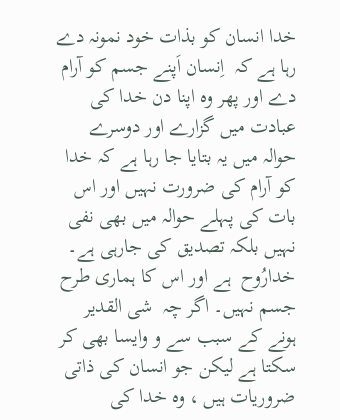خدا انسان کو بذات خود نمونہ دے رہا ہے کہ  اِنسان اَپنے جسم کو آرام دے اور پھر وہ اپنا دن خدا کی عبادت میں گزارے اور دوسرے حوالہ میں یہ بتایا جا رہا ہے کہ خدا کو آرام کی ضرورت نہیں اور اس بات کی پہلے حوالہ میں بھی نفی نہیں بلکہ تصدیق کی جارہی ہے۔ خدارُوح  ہے اور اس کا ہماری طرح جسم نہیں۔ اگر چہ  شی القدیر ہونے کے سبب سے و وایسا بھی کر سکتا ہے لیکن جو انسان کی ذاتی ضروریات ہیں ، وہ خدا کی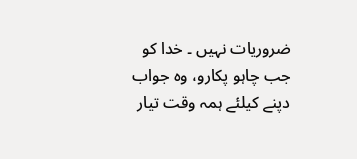ضروریات نہیں ۔ خدا کو جب چاہو پکارو، وہ جواب دپنے کیلئے ہمہ وقت تیار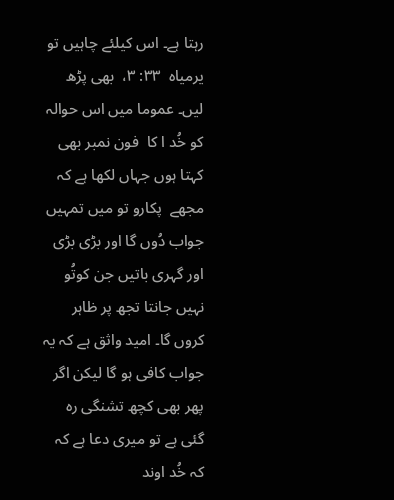رہتا ہے۔ اس کیلئے چاہیں تو یرمیاہ  ۳۳: ۳،  بھی پڑھ لیں۔ عموما میں اس حوالہ کو خُد ا کا  فون نمبر بھی کہتا ہوں جہاں لکھا ہے کہ مجھے  پکارو تو میں تمہیں جواب دُوں گا اور بڑی بڑی اور گہری باتیں جن کوتُو نہیں جانتا تجھ پر ظاہر کروں گا۔ امید واثق ہے کہ یہ جواب کافی ہو گا لیکن اگر پھر بھی کچھ تشنگی رہ گئی ہے تو میری دعا ہے کہ کہ خُد اوند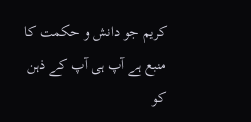کریم جو دانش و حکمت کا منبع ہے آپ ہی آپ کے ذہن کو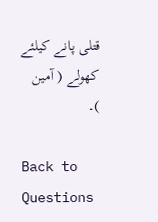قتلی پانے کیلئے کھولے ( آمین )۔

Back to Questions